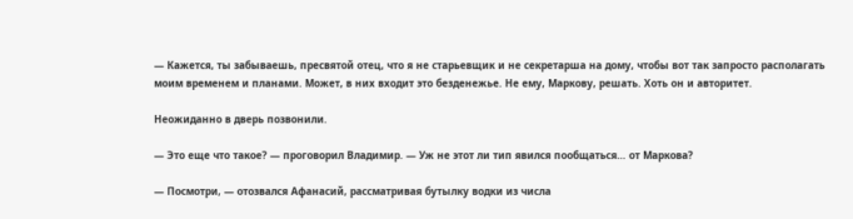— Кажется, ты забываешь, пресвятой отец, что я не старьевщик и не секретарша на дому, чтобы вот так запросто располагать моим временем и планами. Может, в них входит это безденежье. Не ему, Маркову, решать. Хоть он и авторитет.

Неожиданно в дверь позвонили.

— Это еще что такое? — проговорил Владимир. — Уж не этот ли тип явился пообщаться… от Маркова?

— Посмотри, — отозвался Афанасий, рассматривая бутылку водки из числа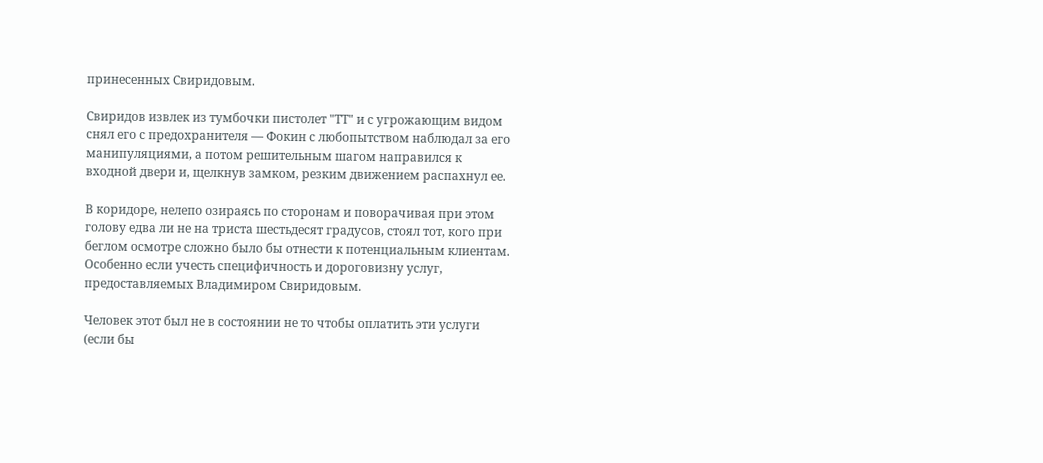принесенных Свиридовым.

Свиридов извлек из тумбочки пистолет "ТТ" и с угрожающим видом снял его с предохранителя — Фокин с любопытством наблюдал за его манипуляциями, а потом решительным шагом направился к входной двери и, щелкнув замком, резким движением распахнул ее.

В коридоре, нелепо озираясь по сторонам и поворачивая при этом голову едва ли не на триста шестьдесят градусов, стоял тот, кого при беглом осмотре сложно было бы отнести к потенциальным клиентам. Особенно если учесть специфичность и дороговизну услуг, предоставляемых Владимиром Свиридовым.

Человек этот был не в состоянии не то чтобы оплатить эти услуги (если бы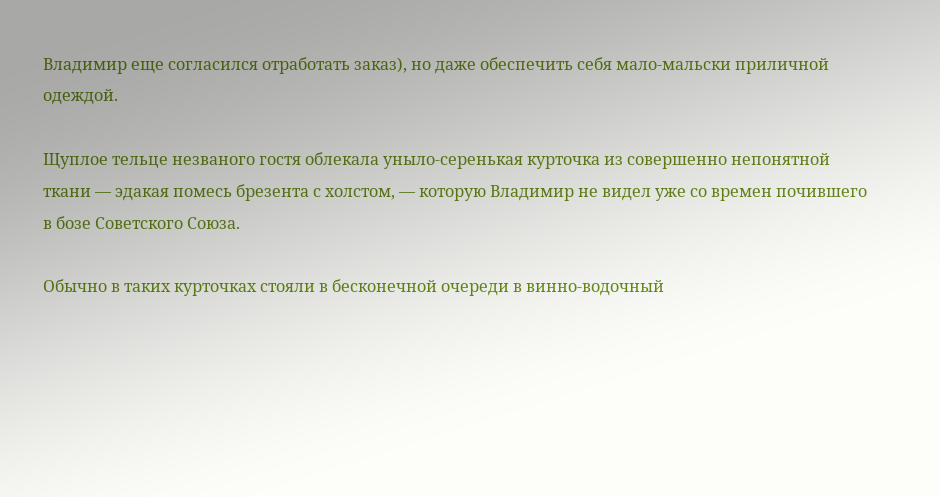Владимир еще согласился отработать заказ), но даже обеспечить себя мало-мальски приличной одеждой.

Щуплое тельце незваного гостя облекала уныло-серенькая курточка из совершенно непонятной ткани — эдакая помесь брезента с холстом, — которую Владимир не видел уже со времен почившего в бозе Советского Союза.

Обычно в таких курточках стояли в бесконечной очереди в винно-водочный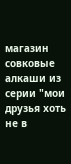магазин совковые алкаши из серии "мои друзья хоть не в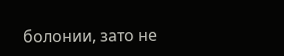болонии, зато не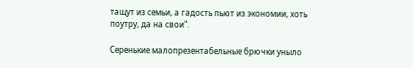тащут из семьи, а гадость пьют из экономии, хоть поутру, да на свои".

Серенькие малопрезентабельные брючки уныло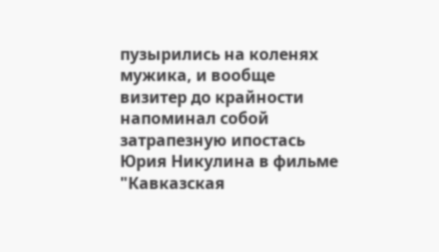пузырились на коленях мужика, и вообще визитер до крайности напоминал собой затрапезную ипостась Юрия Никулина в фильме "Кавказская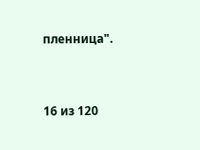пленница".



16 из 120